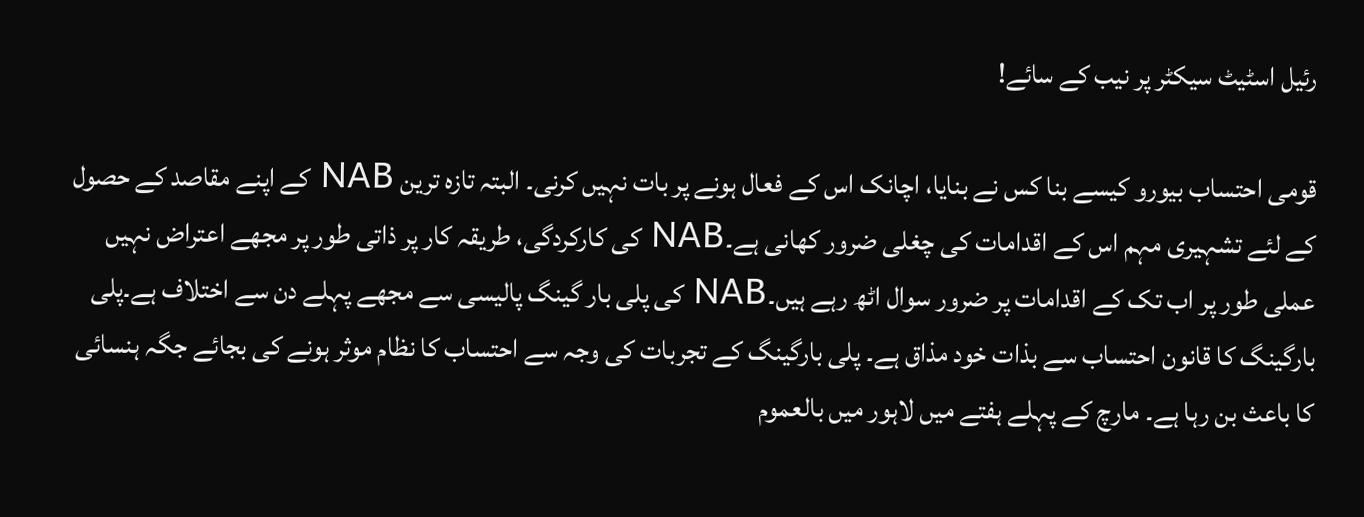رئیل اسٹیٹ سیکٹر پر نیب کے سائے!

قومی احتساب بیورو کیسے بنا کس نے بنایا، اچانک اس کے فعال ہونے پر بات نہیں کرنی۔ البتہ تازہ ترین NAB کے اپنے مقاصد کے حصول کے لئے تشہیری مہم اس کے اقدامات کی چغلی ضرور کھانی ہے۔NAB کی کارکردگی، طریقہ کار پر ذاتی طور پر مجھے اعتراض نہیں عملی طور پر اب تک کے اقدامات پر ضرور سوال اٹھ رہے ہیں۔NAB کی پلی بار گینگ پالیسی سے مجھے پہلے دن سے اختلاف ہے۔پلی بارگینگ کا قانون احتساب سے بذات خود مذاق ہے۔ پلی بارگینگ کے تجربات کی وجہ سے احتساب کا نظام موثر ہونے کی بجائے جگہ ہنسائی کا باعث بن رہا ہے۔ مارچ کے پہلے ہفتے میں لاہور میں بالعموم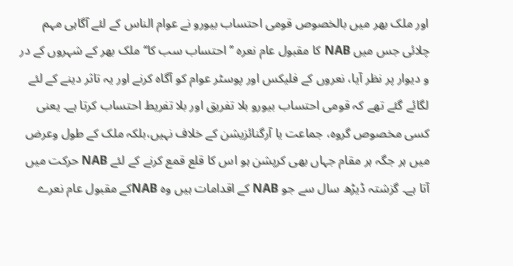اور ملک بھر میں بالخصوص قومی احتساب بیورو نے عوام الناس کے لئے آگاہی مہم چلائی جس میں NAB کا مقبول عام نعرہ ’’احتساب سب کا‘‘ ملک بھر کے شہروں کے در و دیوار پر نظر آیا، نعروں کے فلیکس اور پوسٹر عوام کو آگاہ کرنے اور یہ تاثر دینے کے لئے لگائے گئے تھے کہ قومی احتساب بیورو بلا تفریق اور بلا تفریط احتساب کرتا ہے۔ یعنی کسی مخصوص گروہ، جماعت یا آرگنائزیشن کے خلاف نہیں،بلکہ ملک کے طول وعرض میں ہر جگہ ہر مقام جہاں بھی کرپشن ہو اس کا قلع قمع کرنے کے لئے NAB حرکت میں آتا ہے۔ گزشتہ ڈیڑھ سال سے جو NAB کے اقدامات ہیں وہ NABکے مقبول عام نعرے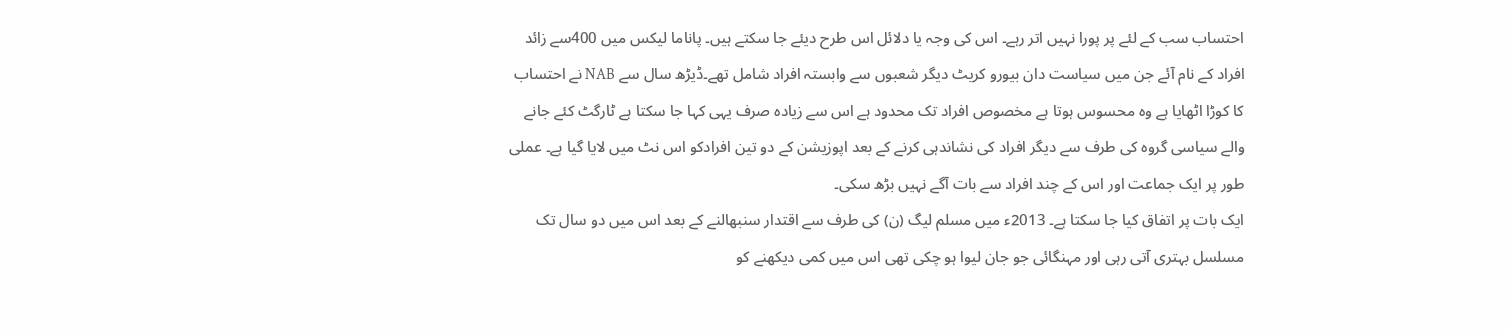احتساب سب کے لئے پر پورا نہیں اتر رہے۔ اس کی وجہ یا دلائل اس طرح دیئے جا سکتے ہیں۔ پاناما لیکس میں 400سے زائد افراد کے نام آئے جن میں سیاست دان بیورو کریٹ دیگر شعبوں سے وابستہ افراد شامل تھے۔ڈیڑھ سال سے NAB نے احتساب کا کوڑا اٹھایا ہے وہ محسوس ہوتا ہے مخصوص افراد تک محدود ہے اس سے زیادہ صرف یہی کہا جا سکتا ہے ٹارگٹ کئے جانے والے سیاسی گروہ کی طرف سے دیگر افراد کی نشاندہی کرنے کے بعد اپوزیشن کے دو تین افرادکو اس نٹ میں لایا گیا ہے۔ عملی طور پر ایک جماعت اور اس کے چند افراد سے بات آگے نہیں بڑھ سکی۔
ایک بات پر اتفاق کیا جا سکتا ہے۔ 2013ء میں مسلم لیگ (ن) کی طرف سے اقتدار سنبھالنے کے بعد اس میں دو سال تک مسلسل بہتری آتی رہی اور مہنگائی جو جان لیوا ہو چکی تھی اس میں کمی دیکھنے کو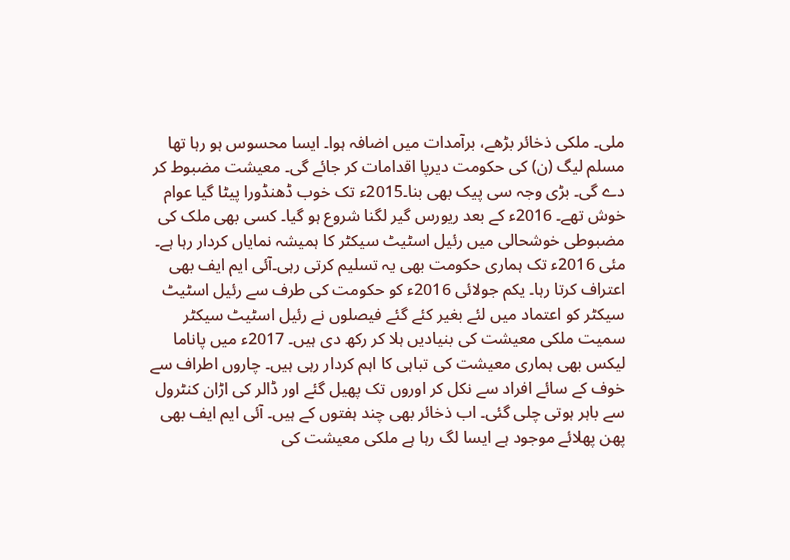ملی۔ ملکی ذخائر بڑھے، برآمدات میں اضافہ ہوا۔ ایسا محسوس ہو رہا تھا مسلم لیگ (ن) کی حکومت دیرپا اقدامات کر جائے گی۔ معیشت مضبوط کر دے گی۔ بڑی وجہ سی پیک بھی بنا۔2015ء تک خوب ڈھنڈورا پیٹا گیا عوام خوش تھے۔ 2016ء کے بعد ریورس گیر لگنا شروع ہو گیا۔ کسی بھی ملک کی مضبوطی خوشحالی میں رئیل اسٹیٹ سیکٹر کا ہمیشہ نمایاں کردار رہا ہے۔ مئی 2016ء تک ہماری حکومت بھی یہ تسلیم کرتی رہی۔آئی ایم ایف بھی اعتراف کرتا رہا۔ یکم جولائی 2016ء کو حکومت کی طرف سے رئیل اسٹیٹ سیکٹر کو اعتماد میں لئے بغیر کئے گئے فیصلوں نے رئیل اسٹیٹ سیکٹر سمیت ملکی معیشت کی بنیادیں ہلا کر رکھ دی ہیں۔ 2017ء میں پاناما لیکس بھی ہماری معیشت کی تباہی کا اہم کردار رہی ہیں۔ چاروں اطراف سے خوف کے سائے افراد سے نکل کر اوروں تک پھیل گئے اور ڈالر کی اڑان کنٹرول سے باہر ہوتی چلی گئی۔ اب ذخائر بھی چند ہفتوں کے ہیں۔ آئی ایم ایف بھی پھن پھلائے موجود ہے ایسا لگ رہا ہے ملکی معیشت کی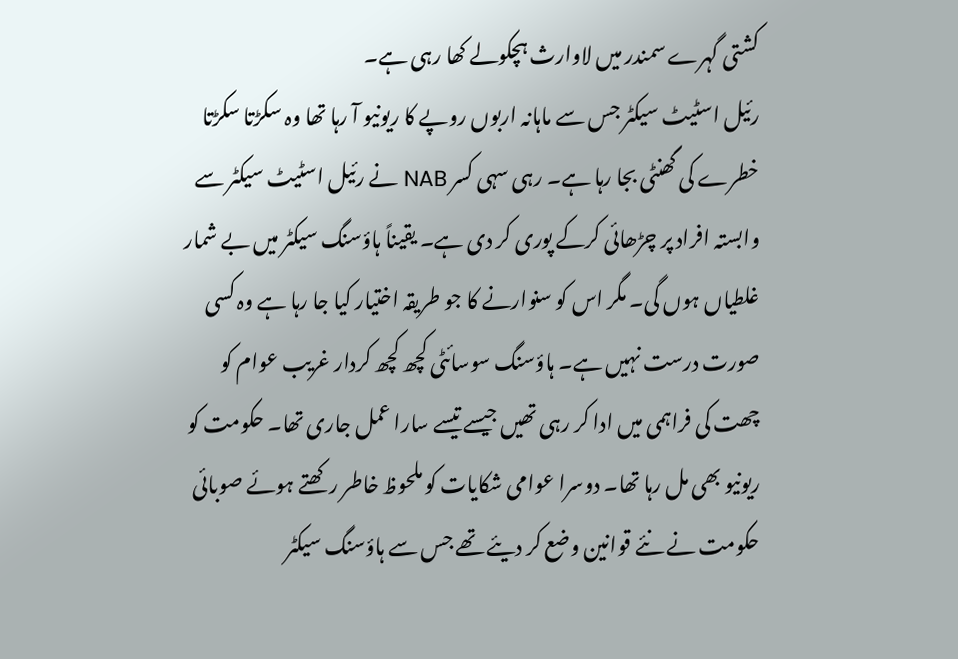کشتی گہرے سمندر میں لاوارث ہچکولے کھا رہی ہے۔
رئیل اسٹیٹ سیکٹر جس سے ماہانہ اربوں روپے کا ریونیو آ رہا تھا وہ سکڑتا سکڑتا خطرے کی گھنٹی بجا رہا ہے۔ رہی سہی کسر NAB نے رئیل اسٹیٹ سیکٹر سے وابستہ افراد پر چڑھائی کرکے پوری کر دی ہے۔ یقیناً ہاؤسنگ سیکٹر میں بے شمار غلطیاں ہوں گی۔ مگر اس کو سنوارنے کا جو طریقہ اختیار کیا جا رہا ہے وہ کسی صورت درست نہیں ہے۔ ہاؤسنگ سوسائٹی کچھ کچھ کردار غریب عوام کو چھت کی فراہمی میں ادا کر رہی تھیں جیسے تیسے سارا عمل جاری تھا۔ حکومت کو ریونیو بھی مل رہا تھا۔ دوسرا عوامی شکایات کو ملحوظ خاطر رکھتے ہوئے صوبائی حکومت نے نئے قوانین وضع کر دیئے تھے جس سے ہاؤسنگ سیکٹر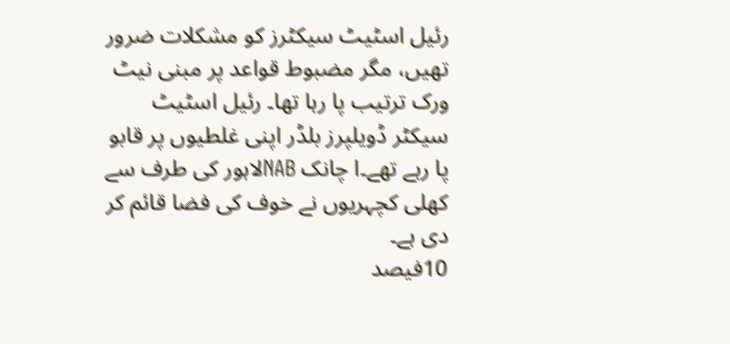رئیل اسٹیٹ سیکٹرز کو مشکلات ضرور تھیں، مگر مضبوط قواعد پر مبنی نیٹ ورک ترتیب پا رہا تھا۔ رئیل اسٹیٹ سیکٹر ڈویلپرز بلڈر اپنی غلطیوں پر قابو پا رہے تھے۔ا چانک NABلاہور کی طرف سے کھلی کچہریوں نے خوف کی فضا قائم کر دی ہے۔
10فیصد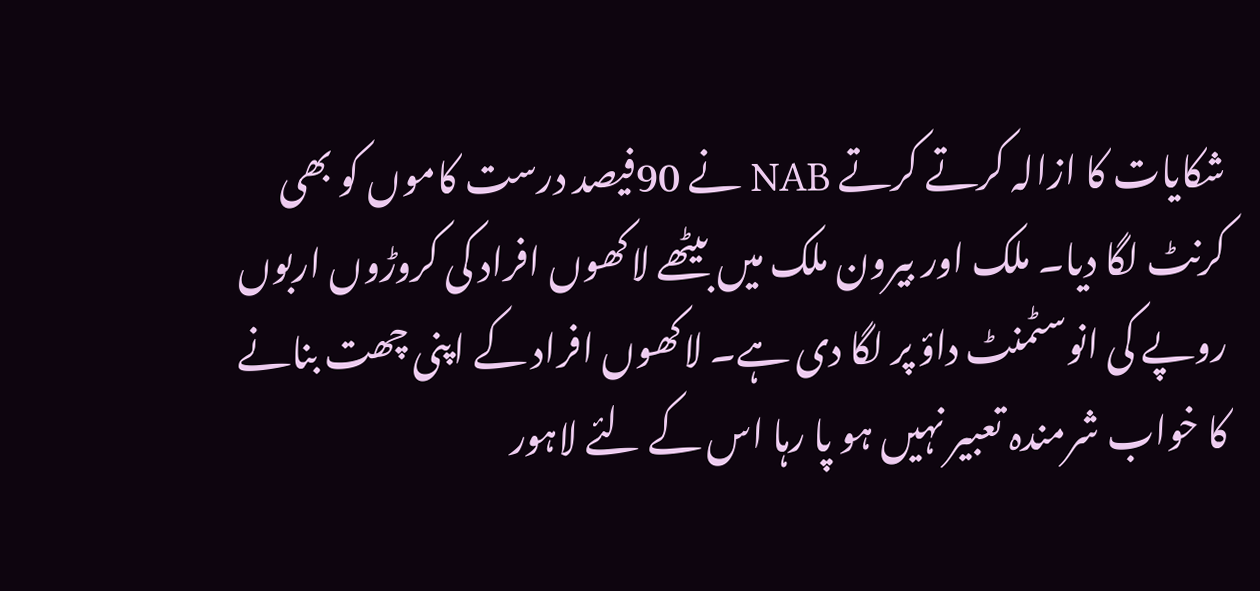شکایات کا ازالہ کرتے کرتے NAB نے 90فیصد درست کاموں کو بھی کرنٹ لگا دیا۔ ملک اور بیرون ملک میں بیٹھے لاکھوں افراد کی کروڑوں اربوں روپے کی انوسٹمنٹ داؤ پر لگا دی ہے۔ لاکھوں افراد کے اپنی چھت بنانے کا خواب شرمندہ تعبیر نہیں ہو پا رہا اس کے لئے لاہور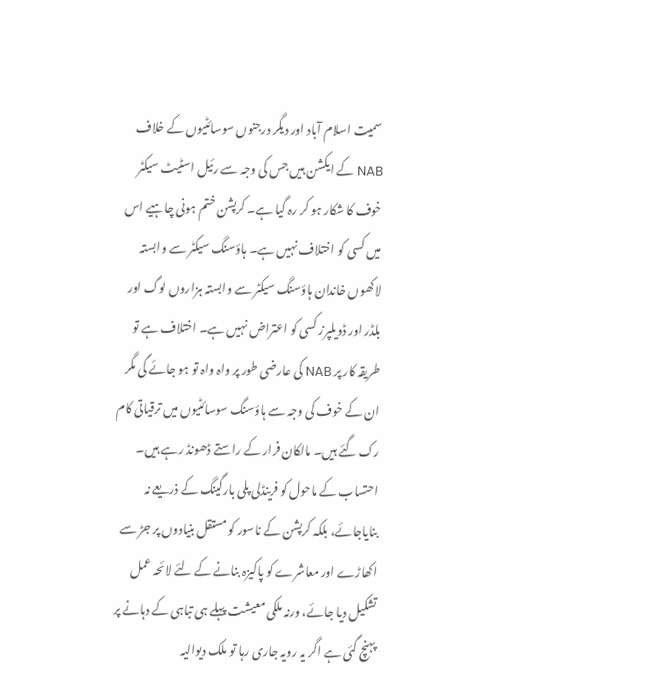سمیت اسلام آباد اور دیگر درجنوں سوسائٹیوں کے خلاف NAB کے ایکشن ہیں جس کی وجہ سے رئیل اسٹیٹ سیکٹر خوف کا شکار ہو کر رہ گیا ہے۔ کرپشن ختم ہونی چاہیے اس میں کسی کو اختلاف نہیں ہے۔ ہاؤسنگ سیکٹر سے وابستہ لاکھوں خاندان ہاؤسنگ سیکٹر سے وابستہ ہزاروں لوگ اور بلڈر اور ڈویلپرز کسی کو اعتراض نہیں ہے۔ اختلاف ہے تو طریقہ کار پر NAB کی عارضی طور پر واہ واہ تو ہو جائے گی مگر ان کے خوف کی وجہ سے ہاؤسنگ سوسائٹیوں میں ترقیاتی کام رک گئے ہیں۔ مالکان فرار کے راستے ڈھونڈ رہے ہیں۔
احتساب کے ماحول کو فرینڈلی پلی بارگینگ کے ذریعے نہ بنایاجائے، بلکہ کرپشن کے ناسور کو مستقل بنیادوں پر جڑ سے اکھاڑے اور معاشرے کو پاکیزہ بنانے کے لئے لائحہ عمل تشکیل دیا جائے، ورنہ ملکی معیشت پہلے ہی تباہی کے دہانے پر پہنچ گئی ہے اگر یہ رویہ جاری رہا تو ملک دیوالیہ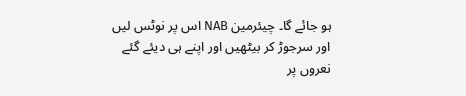ہو جائے گا۔ چیئرمین NAB اس پر نوٹس لیں اور سرجوڑ کر بیٹھیں اور اپنے ہی دیئے گئے نعروں پر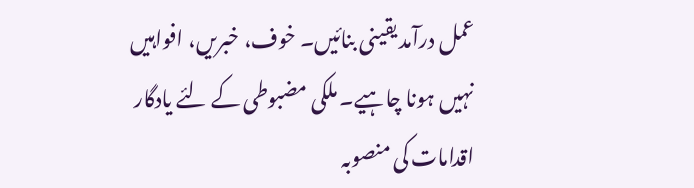عمل درآمد یقینی بنائیں۔ خوف، خبریں، افواہیں نہیں ہونا چاہیے۔ ملکی مضبوطی کے لئے یادگار اقدامات کی منصوبہ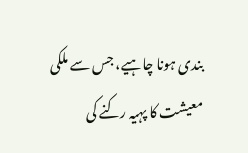بندی ہونا چاہیے، جس سے ملکی معیشت کا پہیہ رکنے کی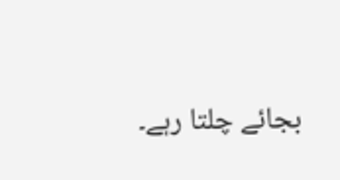بجائے چلتا رہے۔